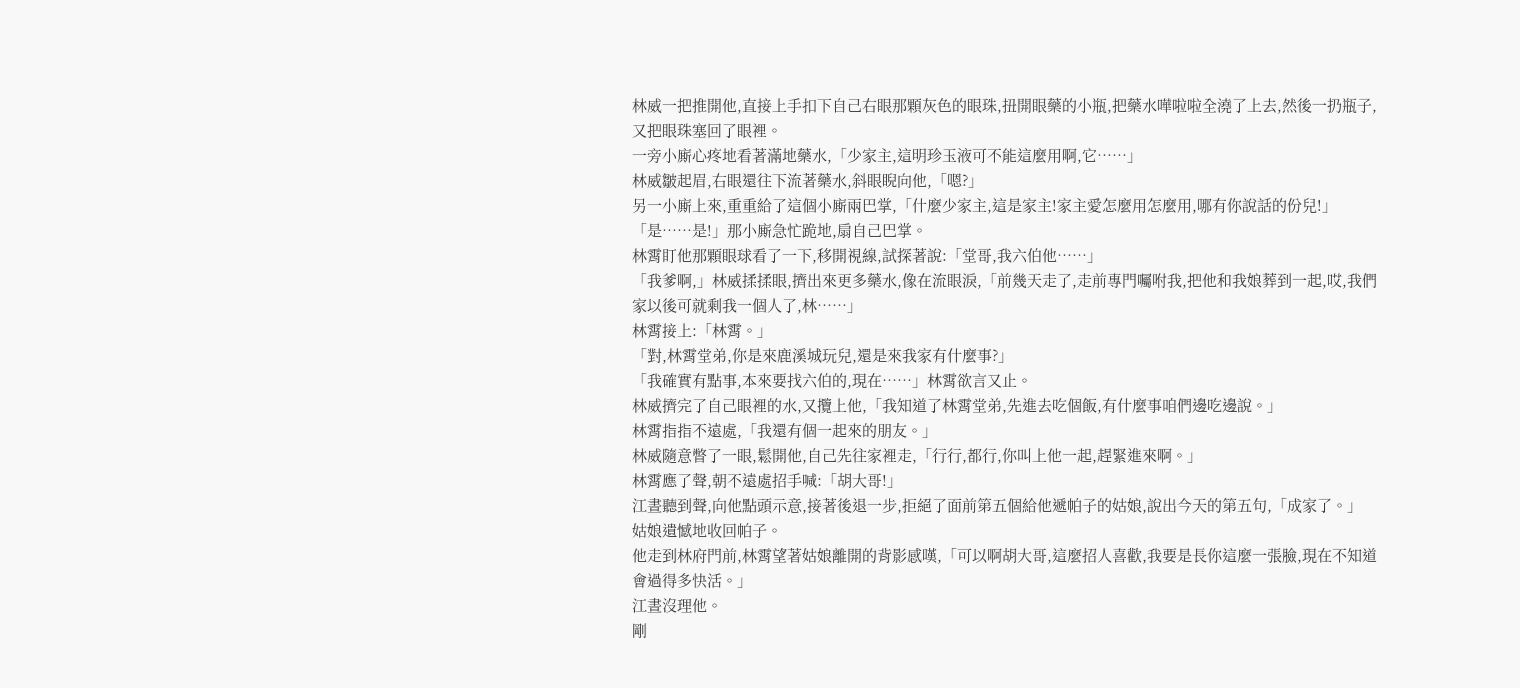林威一把推開他,直接上手扣下自己右眼那顆灰色的眼珠,扭開眼藥的小瓶,把藥水嘩啦啦全澆了上去,然後一扔瓶子,又把眼珠塞回了眼裡。
一旁小廝心疼地看著滿地藥水,「少家主,這明珍玉液可不能這麼用啊,它……」
林威皺起眉,右眼還往下流著藥水,斜眼睨向他,「嗯?」
另一小廝上來,重重給了這個小廝兩巴掌,「什麼少家主,這是家主!家主愛怎麼用怎麼用,哪有你說話的份兒!」
「是……是!」那小廝急忙跪地,扇自己巴掌。
林霄盯他那顆眼球看了一下,移開視線,試探著說:「堂哥,我六伯他……」
「我爹啊,」林威揉揉眼,擠出來更多藥水,像在流眼淚,「前幾天走了,走前專門囑咐我,把他和我娘葬到一起,哎,我們家以後可就剩我一個人了,林……」
林霄接上:「林霄。」
「對,林霄堂弟,你是來鹿溪城玩兒,還是來我家有什麼事?」
「我確實有點事,本來要找六伯的,現在……」林霄欲言又止。
林威擠完了自己眼裡的水,又攬上他,「我知道了林霄堂弟,先進去吃個飯,有什麼事咱們邊吃邊說。」
林霄指指不遠處,「我還有個一起來的朋友。」
林威隨意瞥了一眼,鬆開他,自己先往家裡走,「行行,都行,你叫上他一起,趕緊進來啊。」
林霄應了聲,朝不遠處招手喊:「胡大哥!」
江晝聽到聲,向他點頭示意,接著後退一步,拒絕了面前第五個給他遞帕子的姑娘,說出今天的第五句,「成家了。」
姑娘遺憾地收回帕子。
他走到林府門前,林霄望著姑娘離開的背影感嘆,「可以啊胡大哥,這麼招人喜歡,我要是長你這麼一張臉,現在不知道會過得多快活。」
江晝沒理他。
剛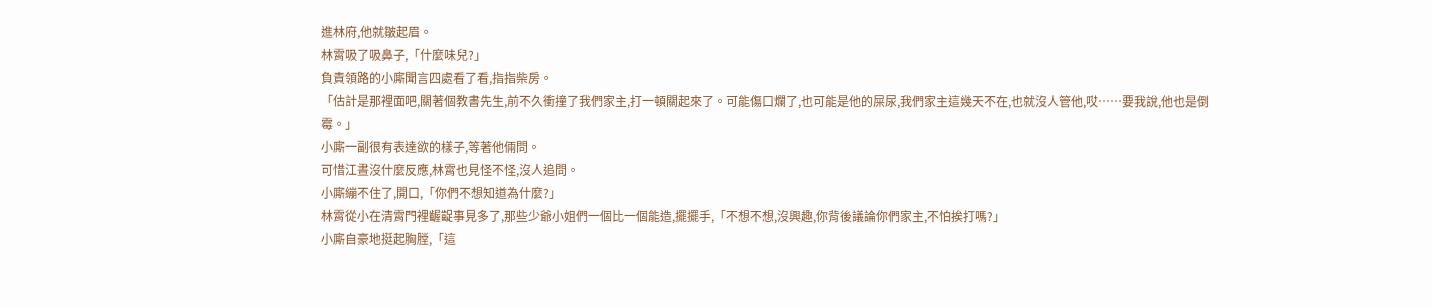進林府,他就皺起眉。
林霄吸了吸鼻子,「什麼味兒?」
負責領路的小廝聞言四處看了看,指指柴房。
「估計是那裡面吧,關著個教書先生,前不久衝撞了我們家主,打一頓關起來了。可能傷口爛了,也可能是他的屎尿,我們家主這幾天不在,也就沒人管他,哎……要我說,他也是倒霉。」
小廝一副很有表達欲的樣子,等著他倆問。
可惜江晝沒什麼反應,林霄也見怪不怪,沒人追問。
小廝繃不住了,開口,「你們不想知道為什麼?」
林霄從小在清霄門裡齷齪事見多了,那些少爺小姐們一個比一個能造,擺擺手,「不想不想,沒興趣,你背後議論你們家主,不怕挨打嗎?」
小廝自豪地挺起胸膛,「這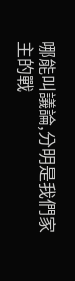哪能叫議論,分明是我們家主的戰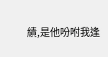績,是他吩咐我逢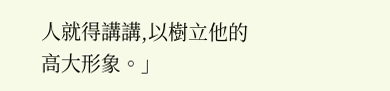人就得講講,以樹立他的高大形象。」